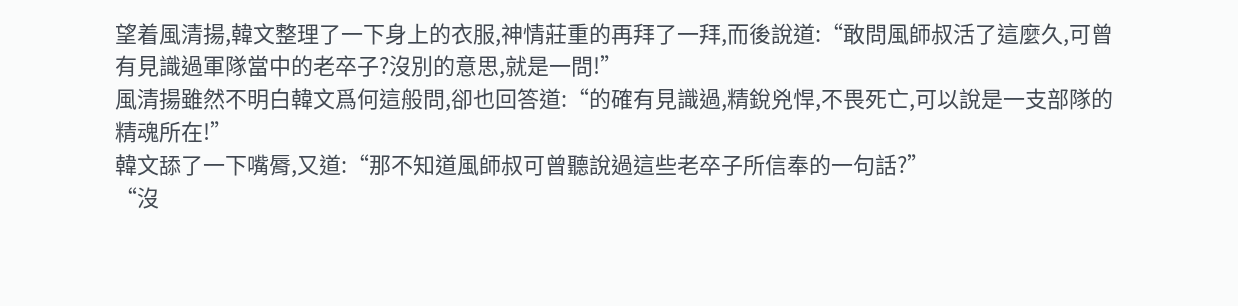望着風清揚,韓文整理了一下身上的衣服,神情莊重的再拜了一拜,而後說道:“敢問風師叔活了這麼久,可曾有見識過軍隊當中的老卒子?沒別的意思,就是一問!”
風清揚雖然不明白韓文爲何這般問,卻也回答道:“的確有見識過,精銳兇悍,不畏死亡,可以說是一支部隊的精魂所在!”
韓文舔了一下嘴脣,又道:“那不知道風師叔可曾聽說過這些老卒子所信奉的一句話?”
“沒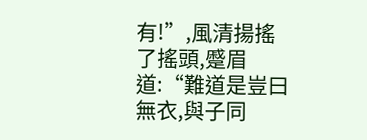有!”,風清揚搖了搖頭,蹙眉道:“難道是豈曰無衣,與子同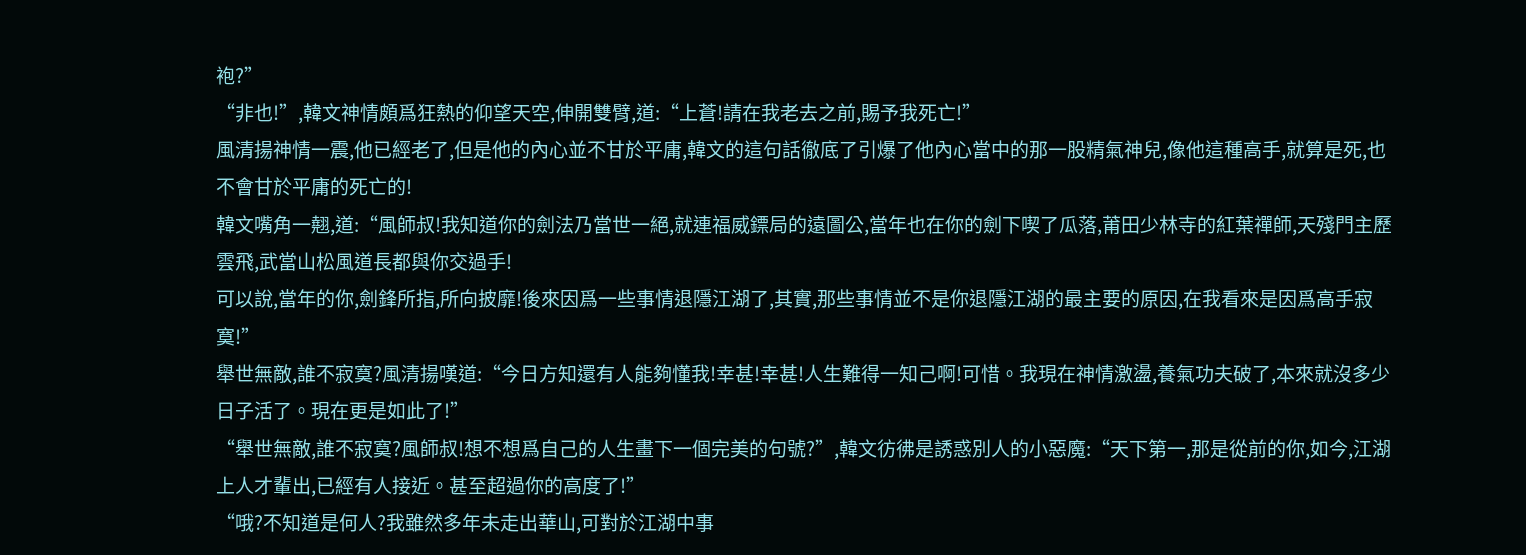袍?”
“非也!”,韓文神情頗爲狂熱的仰望天空,伸開雙臂,道:“上蒼!請在我老去之前,賜予我死亡!”
風清揚神情一震,他已經老了,但是他的內心並不甘於平庸,韓文的這句話徹底了引爆了他內心當中的那一股精氣神兒,像他這種高手,就算是死,也不會甘於平庸的死亡的!
韓文嘴角一翹,道:“風師叔!我知道你的劍法乃當世一絕,就連福威鏢局的遠圖公,當年也在你的劍下喫了瓜落,莆田少林寺的紅葉禪師,天殘門主歷雲飛,武當山松風道長都與你交過手!
可以說,當年的你,劍鋒所指,所向披靡!後來因爲一些事情退隱江湖了,其實,那些事情並不是你退隱江湖的最主要的原因,在我看來是因爲高手寂寞!”
舉世無敵,誰不寂寞?風清揚嘆道:“今日方知還有人能夠懂我!幸甚!幸甚!人生難得一知己啊!可惜。我現在神情激盪,養氣功夫破了,本來就沒多少日子活了。現在更是如此了!”
“舉世無敵,誰不寂寞?風師叔!想不想爲自己的人生畫下一個完美的句號?”,韓文彷彿是誘惑別人的小惡魔:“天下第一,那是從前的你,如今,江湖上人才輩出,已經有人接近。甚至超過你的高度了!”
“哦?不知道是何人?我雖然多年未走出華山,可對於江湖中事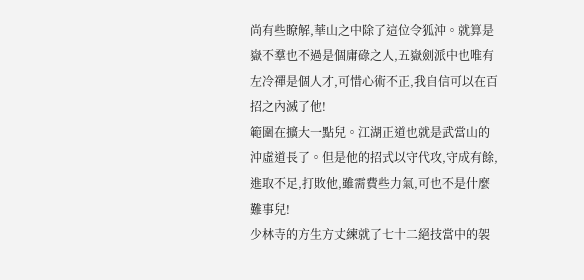尚有些瞭解,華山之中除了這位令狐沖。就算是嶽不羣也不過是個庸碌之人,五嶽劍派中也唯有左冷禪是個人才,可惜心術不正,我自信可以在百招之內滅了他!
範圍在擴大一點兒。江湖正道也就是武當山的沖虛道長了。但是他的招式以守代攻,守成有餘,進取不足,打敗他,雖需費些力氣,可也不是什麼難事兒!
少林寺的方生方丈練就了七十二絕技當中的袈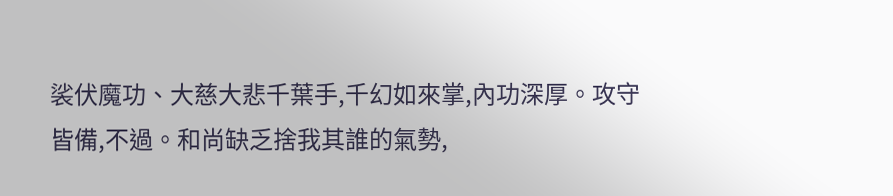裟伏魔功、大慈大悲千葉手,千幻如來掌,內功深厚。攻守皆備,不過。和尚缺乏捨我其誰的氣勢,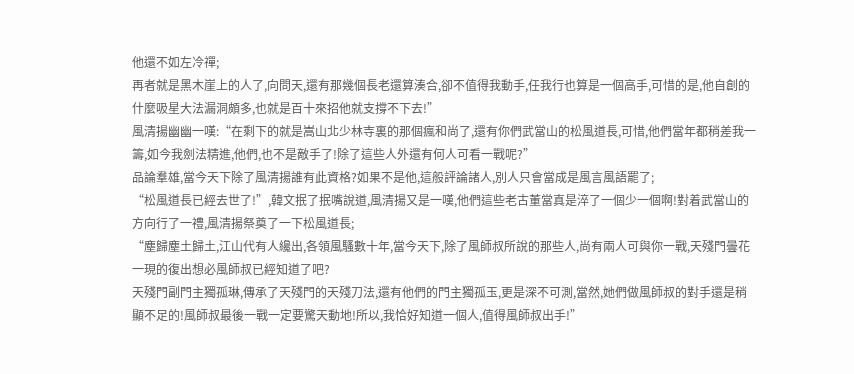他還不如左冷禪;
再者就是黑木崖上的人了,向問天,還有那幾個長老還算湊合,卻不值得我動手,任我行也算是一個高手,可惜的是,他自創的什麼吸星大法漏洞頗多,也就是百十來招他就支撐不下去!”
風清揚幽幽一嘆:“在剩下的就是嵩山北少林寺裏的那個瘋和尚了,還有你們武當山的松風道長,可惜,他們當年都稍差我一籌,如今我劍法精進,他們,也不是敵手了!除了這些人外還有何人可看一戰呢?”
品論羣雄,當今天下除了風清揚誰有此資格?如果不是他,這般評論諸人,別人只會當成是風言風語罷了;
“松風道長已經去世了!”,韓文抿了抿嘴說道,風清揚又是一嘆,他們這些老古董當真是淬了一個少一個啊!對着武當山的方向行了一禮,風清揚祭奠了一下松風道長;
“塵歸塵土歸土,江山代有人纔出,各領風騷數十年,當今天下,除了風師叔所說的那些人,尚有兩人可與你一戰,天殘門曇花一現的復出想必風師叔已經知道了吧?
天殘門副門主獨孤琳,傳承了天殘門的天殘刀法,還有他們的門主獨孤玉,更是深不可測,當然,她們做風師叔的對手還是稍顯不足的!風師叔最後一戰一定要驚天動地!所以,我恰好知道一個人,值得風師叔出手!”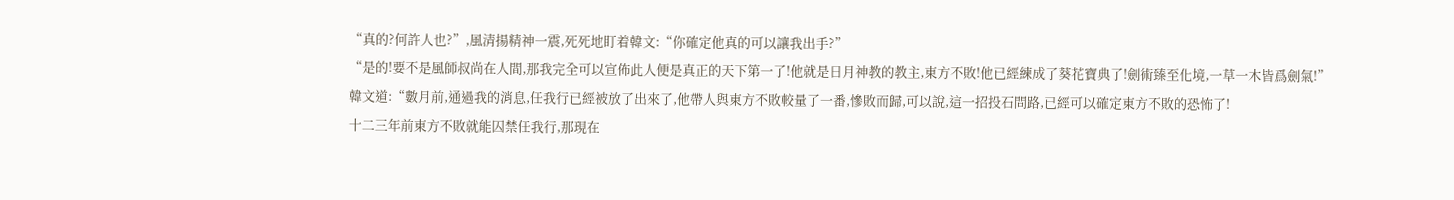“真的?何許人也?”,風清揚精神一震,死死地盯着韓文:“你確定他真的可以讓我出手?”
“是的!要不是風師叔尚在人間,那我完全可以宣佈此人便是真正的天下第一了!他就是日月神教的教主,東方不敗!他已經練成了葵花寶典了!劍術臻至化境,一草一木皆爲劍氣!”
韓文道:“數月前,通過我的消息,任我行已經被放了出來了,他帶人與東方不敗較量了一番,慘敗而歸,可以說,這一招投石問路,已經可以確定東方不敗的恐怖了!
十二三年前東方不敗就能囚禁任我行,那現在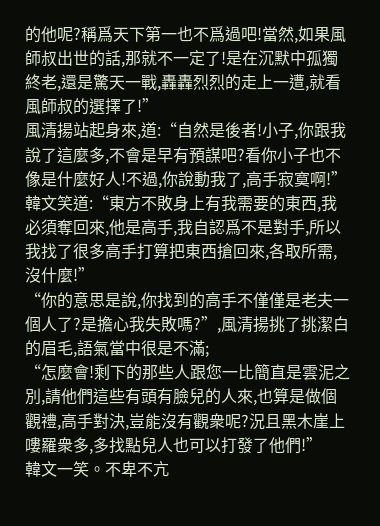的他呢?稱爲天下第一也不爲過吧!當然,如果風師叔出世的話,那就不一定了!是在沉默中孤獨終老,還是驚天一戰,轟轟烈烈的走上一遭,就看風師叔的選擇了!”
風清揚站起身來,道:“自然是後者!小子,你跟我說了這麼多,不會是早有預謀吧?看你小子也不像是什麼好人!不過,你說動我了,高手寂寞啊!”
韓文笑道:“東方不敗身上有我需要的東西,我必須奪回來,他是高手,我自認爲不是對手,所以我找了很多高手打算把東西搶回來,各取所需,沒什麼!”
“你的意思是說,你找到的高手不僅僅是老夫一個人了?是擔心我失敗嗎?”,風清揚挑了挑潔白的眉毛,語氣當中很是不滿;
“怎麼會!剩下的那些人跟您一比簡直是雲泥之別,請他們這些有頭有臉兒的人來,也算是做個觀禮,高手對決,豈能沒有觀衆呢?況且黑木崖上嘍羅衆多,多找點兒人也可以打發了他們!”
韓文一笑。不卑不亢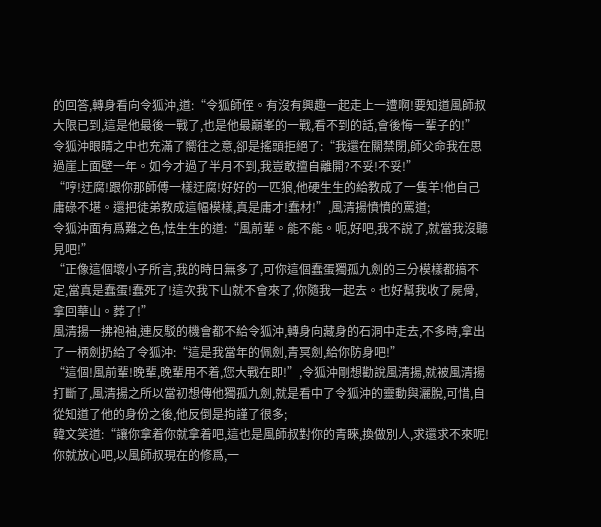的回答,轉身看向令狐沖,道:“令狐師侄。有沒有興趣一起走上一遭啊!要知道風師叔大限已到,這是他最後一戰了,也是他最巔峯的一戰,看不到的話,會後悔一輩子的!”
令狐沖眼睛之中也充滿了嚮往之意,卻是搖頭拒絕了:“我還在關禁閉,師父命我在思過崖上面壁一年。如今才過了半月不到,我豈敢擅自離開?不妥!不妥!”
“哼!迂腐!跟你那師傅一樣迂腐!好好的一匹狼,他硬生生的給教成了一隻羊!他自己庸碌不堪。還把徒弟教成這幅模樣,真是庸才!蠢材!”,風清揚憤憤的罵道;
令狐沖面有爲難之色,怯生生的道:“風前輩。能不能。呃,好吧,我不說了,就當我沒聽見吧!”
“正像這個壞小子所言,我的時日無多了,可你這個蠢蛋獨孤九劍的三分模樣都搞不定,當真是蠢蛋!蠢死了!這次我下山就不會來了,你隨我一起去。也好幫我收了屍骨,拿回華山。葬了!”
風清揚一拂袍袖,連反駁的機會都不給令狐沖,轉身向藏身的石洞中走去,不多時,拿出了一柄劍扔給了令狐沖:“這是我當年的佩劍,青冥劍,給你防身吧!”
“這個!風前輩!晚輩,晚輩用不着,您大戰在即!”,令狐沖剛想勸說風清揚,就被風清揚打斷了,風清揚之所以當初想傳他獨孤九劍,就是看中了令狐沖的靈動與灑脫,可惜,自從知道了他的身份之後,他反倒是拘謹了很多;
韓文笑道:“讓你拿着你就拿着吧,這也是風師叔對你的青睞,換做別人,求還求不來呢!你就放心吧,以風師叔現在的修爲,一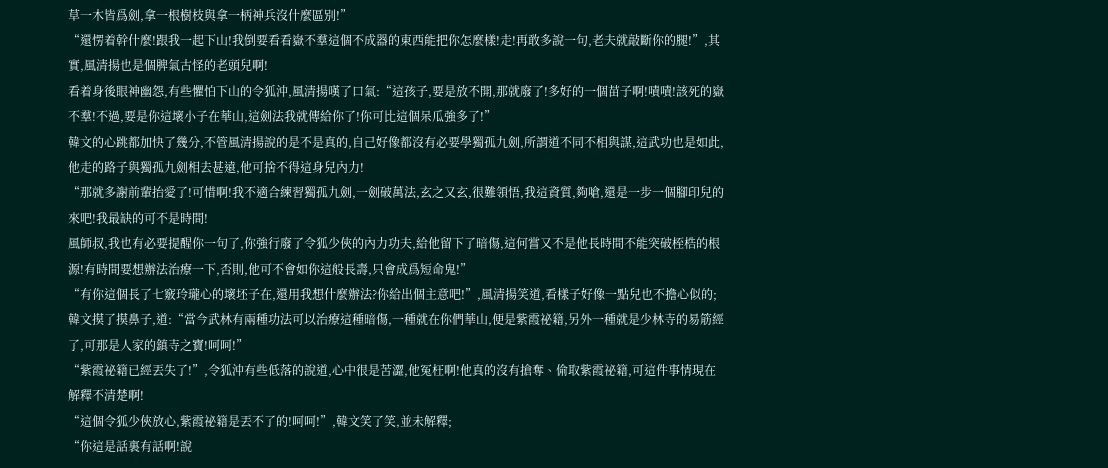草一木皆爲劍,拿一根樹枝與拿一柄神兵沒什麼區別!”
“還愣着幹什麼!跟我一起下山!我倒要看看嶽不羣這個不成器的東西能把你怎麼樣!走!再敢多說一句,老夫就敲斷你的腿!”,其實,風清揚也是個脾氣古怪的老頭兒啊!
看着身後眼神幽怨,有些懼怕下山的令狐沖,風清揚嘆了口氣:“這孩子,要是放不開,那就廢了!多好的一個苗子啊!嘖嘖!該死的嶽不羣!不過,要是你這壞小子在華山,這劍法我就傳給你了!你可比這個呆瓜強多了!”
韓文的心跳都加快了幾分,不管風清揚說的是不是真的,自己好像都沒有必要學獨孤九劍,所謂道不同不相與謀,這武功也是如此,他走的路子與獨孤九劍相去甚遠,他可捨不得這身兒內力!
“那就多謝前輩抬愛了!可惜啊!我不適合練習獨孤九劍,一劍破萬法,玄之又玄,很難領悟,我這資質,夠嗆,還是一步一個腳印兒的來吧!我最缺的可不是時間!
風師叔,我也有必要提醒你一句了,你強行廢了令狐少俠的內力功夫,給他留下了暗傷,這何嘗又不是他長時間不能突破桎梏的根源!有時間要想辦法治療一下,否則,他可不會如你這般長壽,只會成爲短命鬼!”
“有你這個長了七竅玲瓏心的壞坯子在,還用我想什麼辦法?你給出個主意吧!”,風清揚笑道,看樣子好像一點兒也不擔心似的;
韓文摸了摸鼻子,道:“當今武林有兩種功法可以治療這種暗傷,一種就在你們華山,便是紫霞祕籍,另外一種就是少林寺的易筋經了,可那是人家的鎮寺之寶!呵呵!”
“紫霞祕籍已經丟失了!”,令狐沖有些低落的說道,心中很是苦澀,他冤枉啊!他真的沒有搶奪、偷取紫霞祕籍,可這件事情現在解釋不清楚啊!
“這個令狐少俠放心,紫霞祕籍是丟不了的!呵呵!”,韓文笑了笑,並未解釋;
“你這是話裏有話啊!說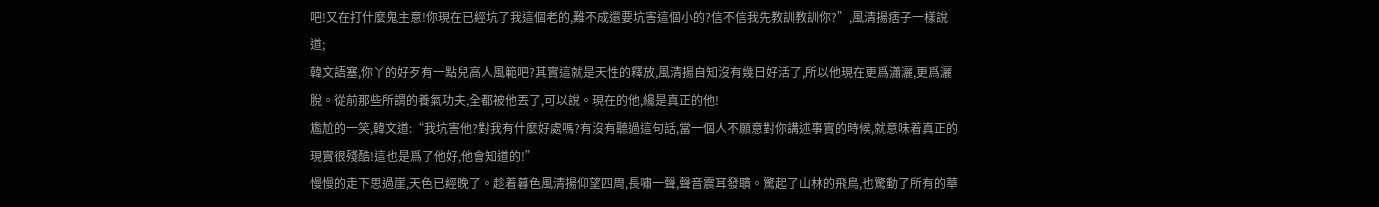吧!又在打什麼鬼主意!你現在已經坑了我這個老的,難不成還要坑害這個小的?信不信我先教訓教訓你?”,風清揚痞子一樣說道;
韓文語塞,你丫的好歹有一點兒高人風範吧?其實這就是天性的釋放,風清揚自知沒有幾日好活了,所以他現在更爲瀟灑,更爲灑脫。從前那些所謂的養氣功夫,全都被他丟了,可以說。現在的他,纔是真正的他!
尷尬的一笑,韓文道:“我坑害他?對我有什麼好處嗎?有沒有聽過這句話,當一個人不願意對你講述事實的時候,就意味着真正的現實很殘酷!這也是爲了他好,他會知道的!”
慢慢的走下思過崖,天色已經晚了。趁着暮色風清揚仰望四周,長嘯一聲,聲音震耳發聵。驚起了山林的飛鳥,也驚動了所有的華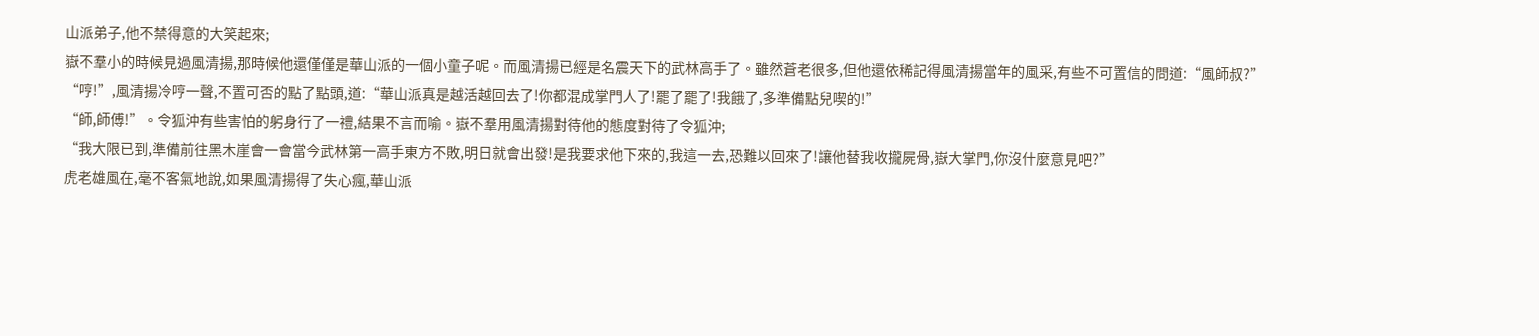山派弟子,他不禁得意的大笑起來;
嶽不羣小的時候見過風清揚,那時候他還僅僅是華山派的一個小童子呢。而風清揚已經是名震天下的武林高手了。雖然蒼老很多,但他還依稀記得風清揚當年的風采,有些不可置信的問道:“風師叔?”
“哼!”,風清揚冷哼一聲,不置可否的點了點頭,道:“華山派真是越活越回去了!你都混成掌門人了!罷了罷了!我餓了,多準備點兒喫的!”
“師,師傅!”。令狐沖有些害怕的躬身行了一禮,結果不言而喻。嶽不羣用風清揚對待他的態度對待了令狐沖;
“我大限已到,準備前往黑木崖會一會當今武林第一高手東方不敗,明日就會出發!是我要求他下來的,我這一去,恐難以回來了!讓他替我收攏屍骨,嶽大掌門,你沒什麼意見吧?”
虎老雄風在,毫不客氣地說,如果風清揚得了失心瘋,華山派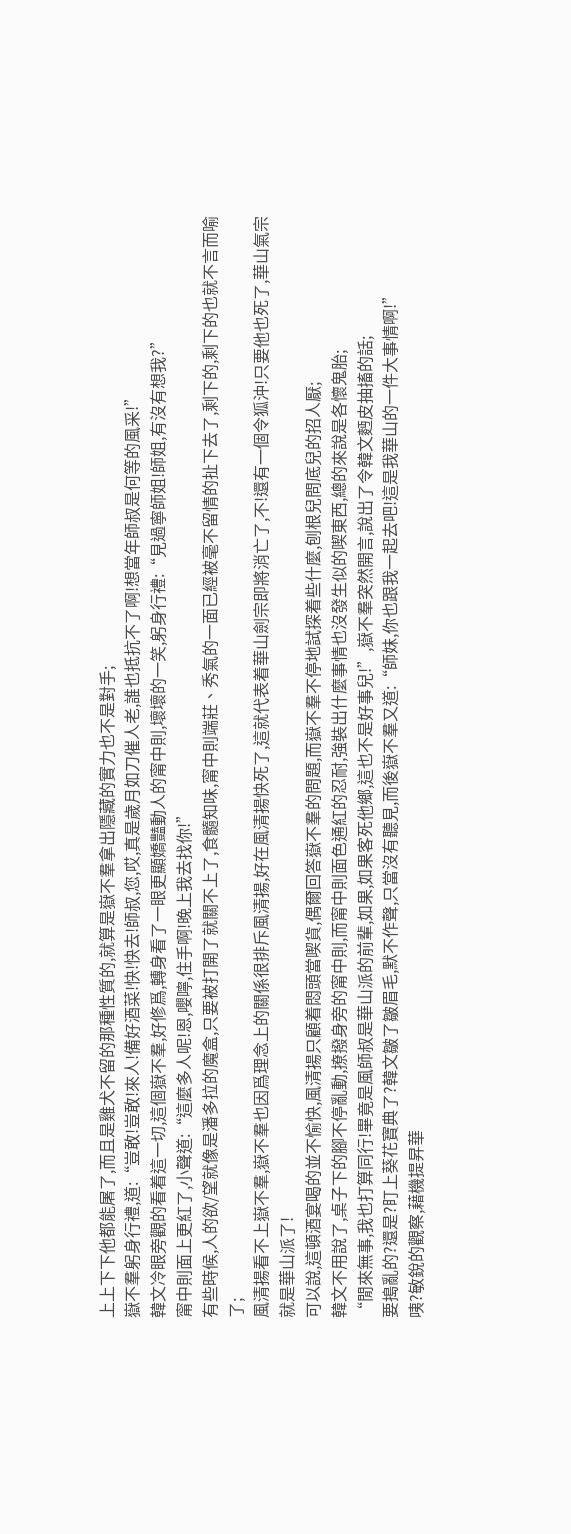上上下下他都能屠了,而且是雞犬不留的那種性質的,就算是嶽不羣拿出隱藏的實力也不是對手;
嶽不羣躬身行禮,道:“豈敢!豈敢!來人!備好酒菜!快!快去!師叔,您,哎,真是歲月如刀催人老,誰也抵抗不了啊!想當年師叔是何等的風采!”
韓文冷眼旁觀的看着這一切,這個嶽不羣,好修爲,轉身看了一眼更顯嬌豔動人的甯中則,壞壞的一笑,躬身行禮:“見過寧師姐!師姐,有沒有想我?”
甯中則面上更紅了,小聲道:“這麼多人呢!恩,嚶嚀,住手啊!晚上我去找你!”
有些時候,人的欲/望就像是潘多拉的魔盒,只要被打開了就關不上了,食髓知味,甯中則端莊、秀氣的一面已經被毫不留情的扯下去了,剩下的,剩下的也就不言而喻了;
風清揚看不上嶽不羣,嶽不羣也因爲理念上的關係很排斥風清揚,好在風清揚快死了,這就代表着華山劍宗即將消亡了,不!還有一個令狐沖!只要他也死了,華山氣宗就是華山派了!
可以說,這頓酒宴喝的並不愉快,風清揚只顧着悶頭當喫貨,偶爾回答嶽不羣的問題,而嶽不羣不停地試探着些什麼,刨根兒問底兒的招人厭;
韓文不用說了,桌子下的腳不停亂動,撩撥身旁的甯中則,而甯中則面色通紅的忍耐,強裝出什麼事情也沒發生似的喫東西,總的來說是各懷鬼胎;
“閒來無事,我也打算同行!畢竟是風師叔是華山派的前輩,如果,如果客死他鄉,這也不是好事兒!”,嶽不羣突然開言,說出了令韓文麪皮抽搐的話;
要搗亂的?還是?盯上葵花寶典了?韓文皺了皺眉毛,默不作聲,只當沒有聽見,而後嶽不羣又道:“師妹,你也跟我一起去吧!這是我華山的一件大事情啊!”
咦?敏銳的觀察,藉機提昇華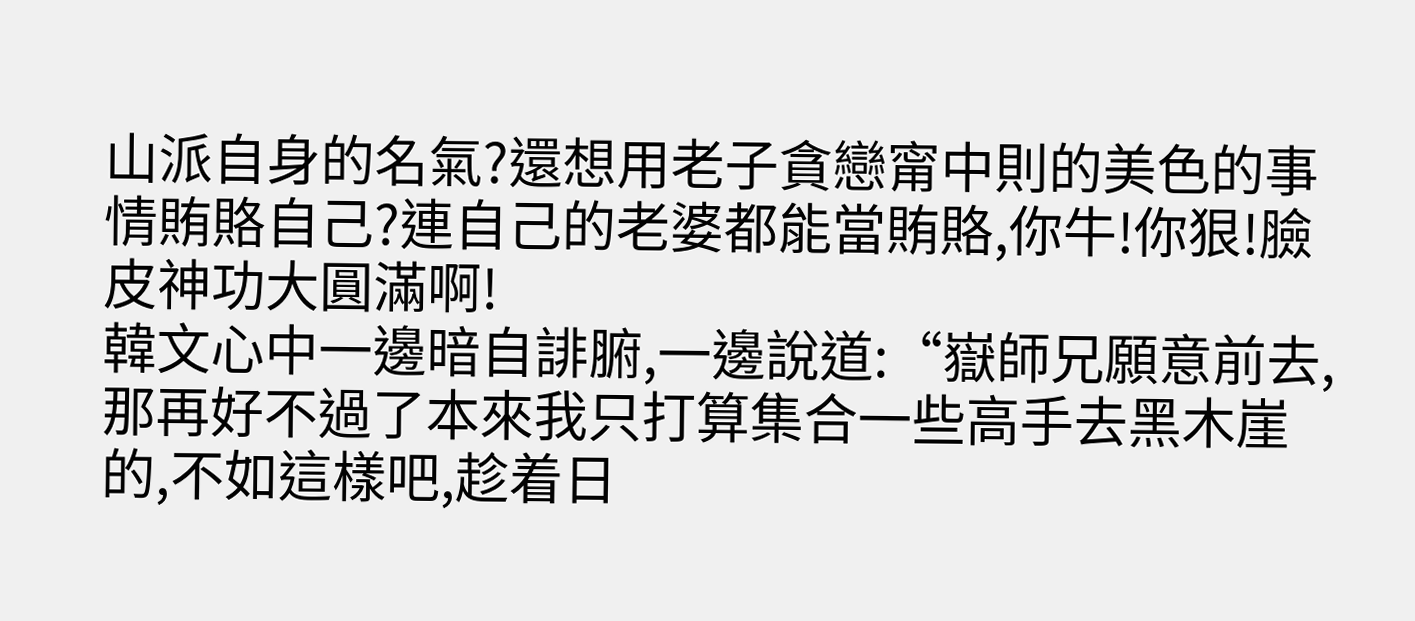山派自身的名氣?還想用老子貪戀甯中則的美色的事情賄賂自己?連自己的老婆都能當賄賂,你牛!你狠!臉皮神功大圓滿啊!
韓文心中一邊暗自誹腑,一邊說道:“嶽師兄願意前去,那再好不過了本來我只打算集合一些高手去黑木崖的,不如這樣吧,趁着日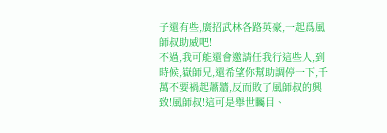子還有些,廣招武林各路英豪,一起爲風師叔助威吧!
不過,我可能還會邀請任我行這些人,到時候,嶽師兄,還希望你幫助調停一下,千萬不要禍起蕭牆,反而敗了風師叔的興致!風師叔!這可是舉世矚目、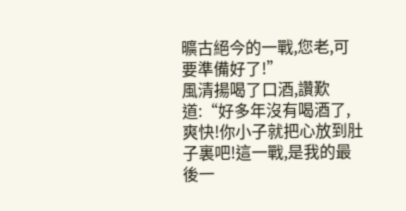曠古絕今的一戰,您老,可要準備好了!”
風清揚喝了口酒,讚歎道:“好多年沒有喝酒了,爽快!你小子就把心放到肚子裏吧!這一戰,是我的最後一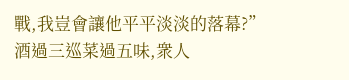戰,我豈會讓他平平淡淡的落幕?”
酒過三巡菜過五味,衆人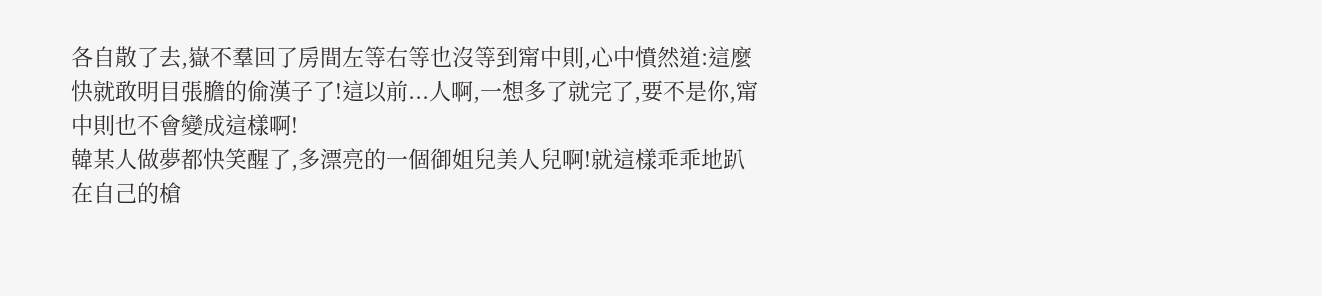各自散了去,嶽不羣回了房間左等右等也沒等到甯中則,心中憤然道:這麼快就敢明目張膽的偷漢子了!這以前...人啊,一想多了就完了,要不是你,甯中則也不會變成這樣啊!
韓某人做夢都快笑醒了,多漂亮的一個御姐兒美人兒啊!就這樣乖乖地趴在自己的槍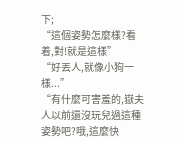下;
“這個姿勢怎麼樣?看着,對!就是這樣”
“好丟人,就像小狗一樣...”
“有什麼可害羞的,嶽夫人以前還沒玩兒過這種姿勢吧?哦,這麼快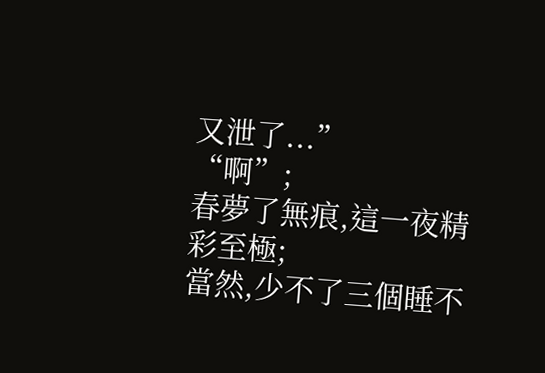又泄了...”
“啊”;
春夢了無痕,這一夜精彩至極;
當然,少不了三個睡不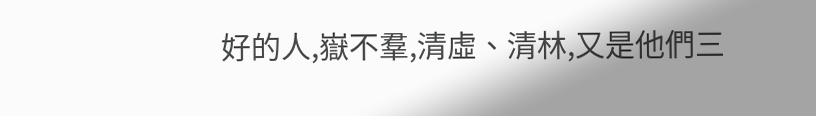好的人,嶽不羣,清虛、清林,又是他們三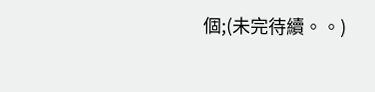個;(未完待續。。)